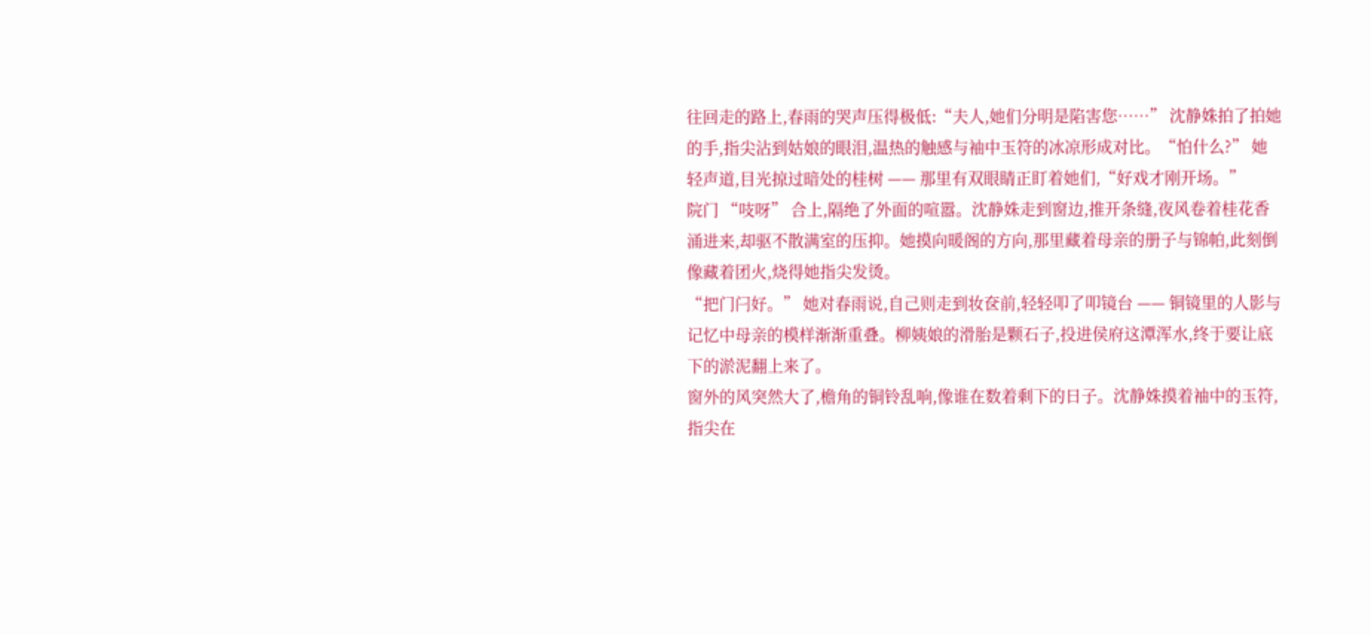往回走的路上,春雨的哭声压得极低:“夫人,她们分明是陷害您……” 沈静姝拍了拍她的手,指尖沾到姑娘的眼泪,温热的触感与袖中玉符的冰凉形成对比。“怕什么?” 她轻声道,目光掠过暗处的桂树 —— 那里有双眼睛正盯着她们,“好戏才刚开场。”
院门 “吱呀” 合上,隔绝了外面的喧嚣。沈静姝走到窗边,推开条缝,夜风卷着桂花香涌进来,却驱不散满室的压抑。她摸向暖阁的方向,那里藏着母亲的册子与锦帕,此刻倒像藏着团火,烧得她指尖发烫。
“把门闩好。” 她对春雨说,自己则走到妆奁前,轻轻叩了叩镜台 —— 铜镜里的人影与记忆中母亲的模样渐渐重叠。柳姨娘的滑胎是颗石子,投进侯府这潭浑水,终于要让底下的淤泥翻上来了。
窗外的风突然大了,檐角的铜铃乱响,像谁在数着剩下的日子。沈静姝摸着袖中的玉符,指尖在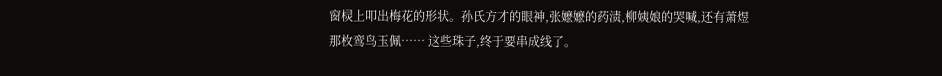窗棂上叩出梅花的形状。孙氏方才的眼神,张嬷嬷的药渍,柳姨娘的哭喊,还有萧煜那枚鸾鸟玉佩…… 这些珠子,终于要串成线了。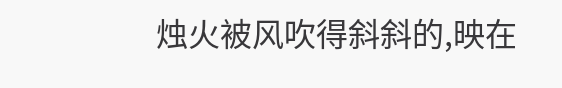烛火被风吹得斜斜的,映在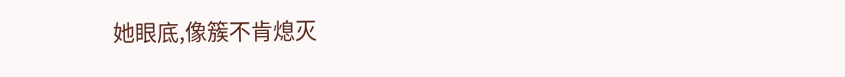她眼底,像簇不肯熄灭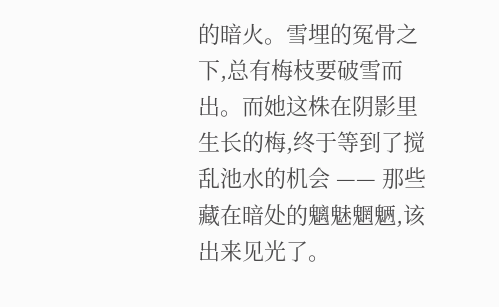的暗火。雪埋的冤骨之下,总有梅枝要破雪而出。而她这株在阴影里生长的梅,终于等到了搅乱池水的机会 —— 那些藏在暗处的魑魅魍魉,该出来见光了。